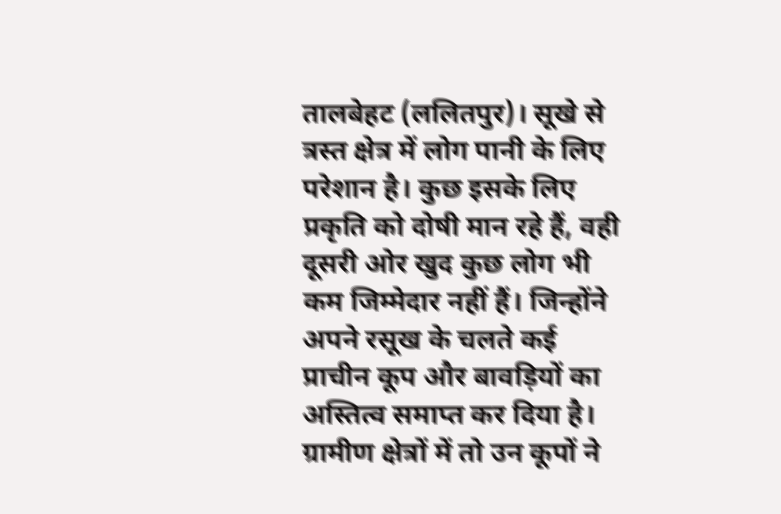तालबेहट (ललितपुर)। सूखे से त्रस्त क्षेत्र में लोग पानी के लिए परेशान है। कुछ इसके लिए प्रकृति को दोषी मान रहे हैं, वही दूसरी ओर खुद कुछ लोग भी कम जिम्मेदार नहीं हैं। जिन्होंने अपने रसूख के चलते कई प्राचीन कूप और बावड़ियों का अस्तित्व समाप्त कर दिया है। ग्रामीण क्षेत्रों में तो उन कूपों ने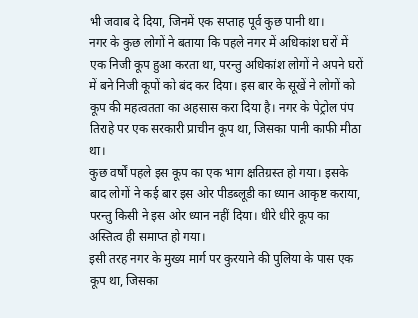भी जवाब दे दिया, जिनमें एक सप्ताह पूर्व कुछ पानी था।
नगर के कुछ लोगों ने बताया कि पहले नगर में अधिकांश घरों में एक निजी कूप हुआ करता था, परन्तु अधिकांश लोगों ने अपने घरों में बने निजी कूपों को बंद कर दिया। इस बार के सूखें ने लोगों को कूप की महत्वतता का अहसास करा दिया है। नगर के पेट्रोल पंप तिराहे पर एक सरकारी प्राचीन कूप था, जिसका पानी काफी मीठा था।
कुछ वर्षों पहले इस कूप का एक भाग क्षतिग्रस्त हो गया। इसके बाद लोगों ने कई बार इस ओर पीडब्लूडी का ध्यान आकृष्ट कराया, परन्तु किसी ने इस ओर ध्यान नहीं दिया। धीरे धीरे कूप का अस्तित्व ही समाप्त हो गया।
इसी तरह नगर के मुख्य मार्ग पर कुरयाने की पुलिया के पास एक कूप था, जिसका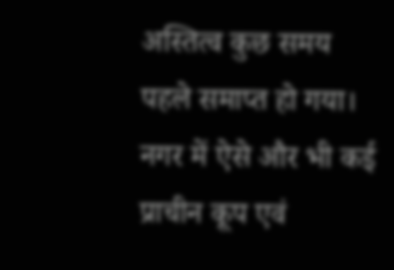अस्तित्व कुछ समय पहले समाप्त हो गया। नगर में ऐसे और भी कई प्राचीन कूप एवं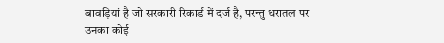बावड़ियां है जो सरकारी रिकार्ड में दर्ज है, परन्तु धरातल पर उनका कोई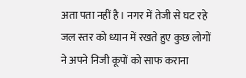अता पता नहीं है। नगर में तेजी से घट रहे जल स्तर को ध्यान में रखते हुए कुछ लोगों ने अपने निजी कूपों को साफ कराना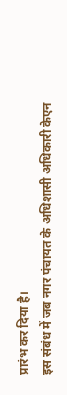प्रारंभ कर दिया है।
इस संबंध में जब नगर पंचायत के अधिशासी अधिकारी केएन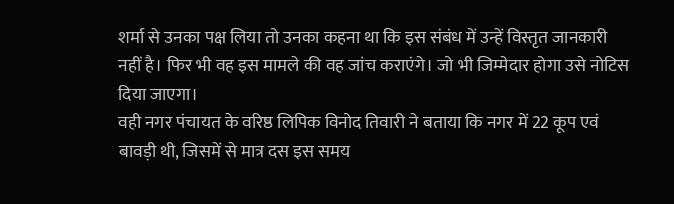शर्मा से उनका पक्ष लिया तो उनका कहना था कि इस संबंध में उन्हें विस्तृत जानकारी नहीं है। फिर भी वह इस मामले की वह जांच कराएंगे। जो भी जिम्मेदार होगा उसे नोटिस दिया जाएगा।
वही नगर पंचायत के वरिष्ठ लिपिक विनोद तिवारी ने बताया कि नगर में 22 कूप एवं बावड़ी थी, जिसमें से मात्र दस इस समय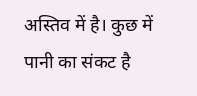अस्तिव में है। कुछ में पानी का संकट है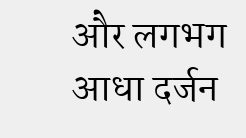और लगभग आधा दर्जन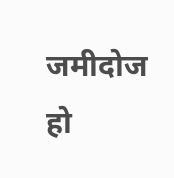जमीदोज हो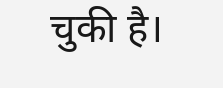चुकी है।